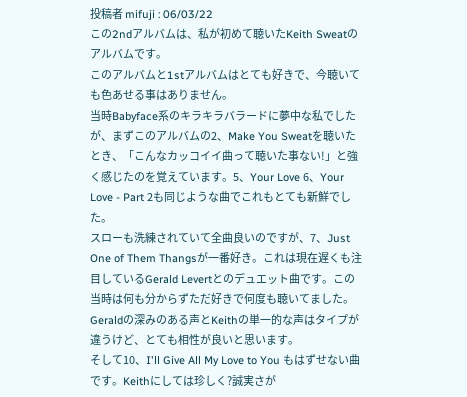投稿者 mifuji : 06/03/22
この2ndアルバムは、私が初めて聴いたKeith Sweatのアルバムです。
このアルバムと1stアルバムはとても好きで、今聴いても色あせる事はありません。
当時Babyface系のキラキラバラードに夢中な私でしたが、まずこのアルバムの2、Make You Sweatを聴いたとき、「こんなカッコイイ曲って聴いた事ない!」と強く感じたのを覚えています。5、Your Love 6、Your Love - Part 2も同じような曲でこれもとても新鮮でした。
スローも洗練されていて全曲良いのですが、7、Just One of Them Thangsが一番好き。これは現在遅くも注目しているGerald Levertとのデュエット曲です。この当時は何も分からずただ好きで何度も聴いてました。Geraldの深みのある声とKeithの単一的な声はタイプが違うけど、とても相性が良いと思います。
そして10、I'll Give All My Love to You もはずせない曲です。Keithにしては珍しく?誠実さが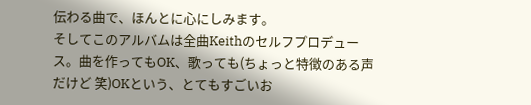伝わる曲で、ほんとに心にしみます。
そしてこのアルバムは全曲Keithのセルフプロデュース。曲を作ってもOK、歌っても(ちょっと特徴のある声だけど 笑)OKという、とてもすごいお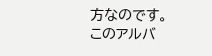方なのです。
このアルバ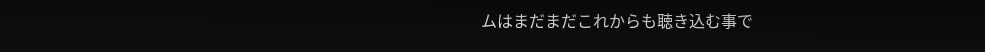ムはまだまだこれからも聴き込む事で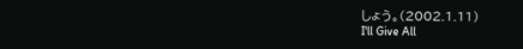しょう。(2002.1.11)
I'll Give All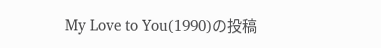My Love to You(1990)の投稿